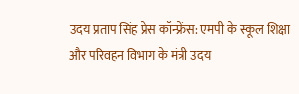उदय प्रताप सिंह प्रेस कॉन्फ्रेंस: एमपी के स्कूल शिक्षा और परिवहन विभाग के मंत्री उदय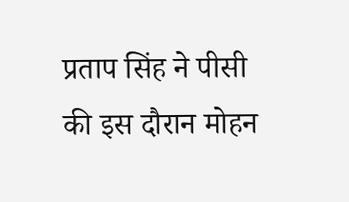प्रताप सिंह ने पीसी की इस दौरान मोहन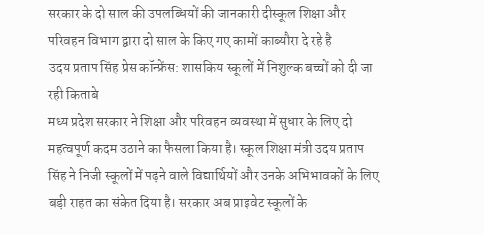सरकार के दो साल की उपलब्धियों की जानकारी दीस्कूल शिक्षा और परिवहन विभाग द्वारा दो साल के किए गए कामों काब्यौरा दे रहे है
उदय प्रताप सिंह प्रेस कॉन्फ्रेंस: शासकिय स्कूलों में निशुल्क बच्चों को दी जा रही किताबे
मध्य प्रदेश सरकार ने शिक्षा और परिवहन व्यवस्था में सुधार के लिए दो महत्वपूर्ण कदम उठाने का फैसला किया है। स्कूल शिक्षा मंत्री उदय प्रताप सिंह ने निजी स्कूलों में पढ़ने वाले विद्यार्थियों और उनके अभिभावकों के लिए बड़ी राहत का संकेत दिया है। सरकार अब प्राइवेट स्कूलों के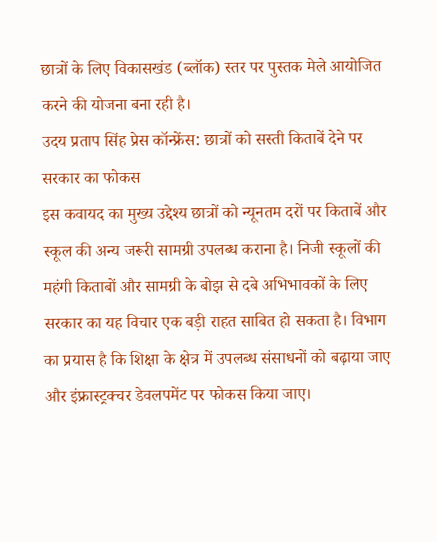छात्रों के लिए विकासखंड (ब्लॉक) स्तर पर पुस्तक मेले आयोजित करने की योजना बना रही है।
उदय प्रताप सिंह प्रेस कॉन्फ्रेंस: छात्रों को सस्ती किताबें देने पर सरकार का फोकस
इस कवायद का मुख्य उद्देश्य छात्रों को न्यूनतम दरों पर किताबें और स्कूल की अन्य जरूरी सामग्री उपलब्ध कराना है। निजी स्कूलों की महंगी किताबों और सामग्री के बोझ से दबे अभिभावकों के लिए सरकार का यह विचार एक बड़ी राहत साबित हो सकता है। विभाग का प्रयास है कि शिक्षा के क्षेत्र में उपलब्ध संसाधनों को बढ़ाया जाए और इंफ्रास्ट्रक्चर डेवलपमेंट पर फोकस किया जाए।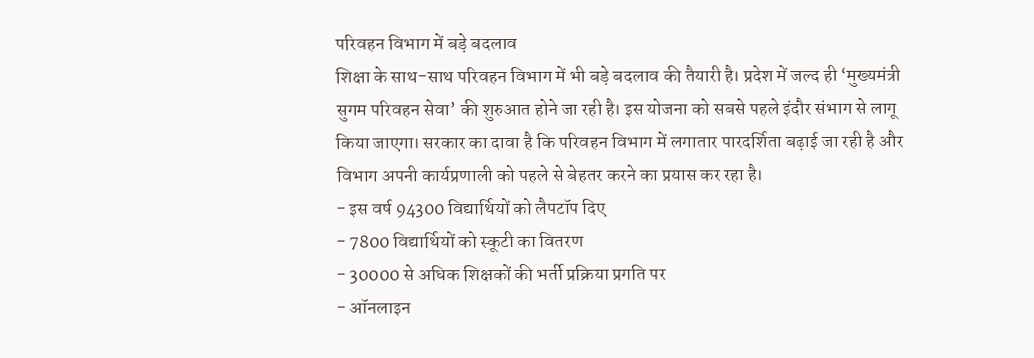परिवहन विभाग में बड़े बदलाव
शिक्षा के साथ-साथ परिवहन विभाग में भी बड़े बदलाव की तैयारी है। प्रदेश में जल्द ही ‘मुख्यमंत्री सुगम परिवहन सेवा’ की शुरुआत होने जा रही है। इस योजना को सबसे पहले इंदौर संभाग से लागू किया जाएगा। सरकार का दावा है कि परिवहन विभाग में लगातार पारदर्शिता बढ़ाई जा रही है और विभाग अपनी कार्यप्रणाली को पहले से बेहतर करने का प्रयास कर रहा है।
- इस वर्ष 94300 विद्यार्थियों को लैपटॉप दिए
- 7800 विद्यार्थियों को स्कूटी का वितरण
- 30000 से अधिक शिक्षकों की भर्ती प्रक्रिया प्रगति पर
- ऑनलाइन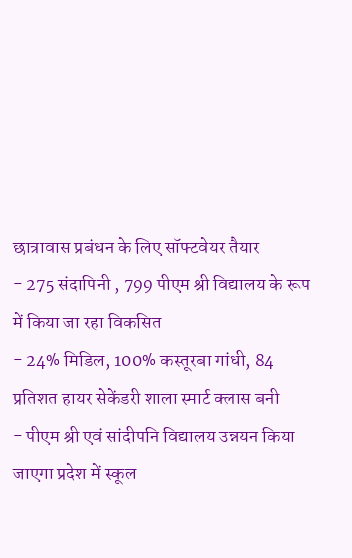छात्रावास प्रबंधन के लिए सॉफ्टवेयर तैयार
- 275 संदापिनी , 799 पीएम श्री विद्यालय के रूप में किया जा रहा विकसित
- 24% मिडिल, 100% कस्तूरबा गांधी, 84 प्रतिशत हायर सेकेंडरी शाला स्मार्ट क्लास बनी
- पीएम श्री एवं सांदीपनि विद्यालय उन्नयन किया जाएगा प्रदेश में स्कूल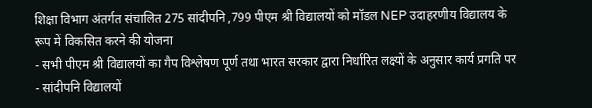शिक्षा विभाग अंतर्गत संचालित 275 सांदीपनि ,799 पीएम श्री विद्यालयों को मॉडल NEP उदाहरणीय विद्यालय के रूप में विकसित करने की योजना
- सभी पीएम श्री विद्यालयों का गैप विश्लेषण पूर्ण तथा भारत सरकार द्वारा निर्धारित लक्ष्यों के अनुसार कार्य प्रगति पर
- सांदीपनि विद्यालयों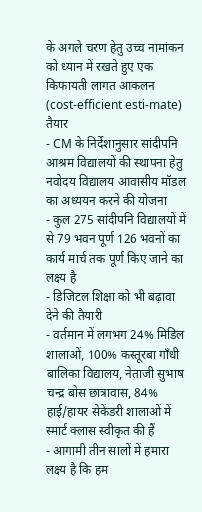के अगले चरण हेतु उच्च नामांकन को ध्यान में रखते हुए एक किफायती लागत आकलन (cost-efficient esti-mate) तैयार
- CM के निर्देशानुसार सांदीपनि आश्रम विद्यालयों की स्थापना हेतु नवोदय विद्यालय आवासीय मॉडल का अध्ययन करने की योजना
- कुल 275 सांदीपनि विद्यालयों में से 79 भवन पूर्ण 126 भवनों का कार्य मार्च तक पूर्ण किए जाने का लक्ष्य है
- डिजिटल शिक्षा को भी बढ़ावा देने की तैयारी
- वर्तमान में लगभग 24% मिडिल शालाओं, 100% कस्तूरबा गाँधी बालिका विद्यालय, नेताजी सुभाष चन्द्र बोस छात्रावास, 84% हाई/हायर सेकेंडरी शालाओं में स्मार्ट क्लास स्वीकृत की हैं
- आगामी तीन सालों में हमारा लक्ष्य है कि हम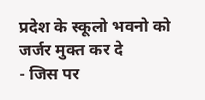प्रदेश के स्कूलो भवनो को जर्जर मुक्त कर दे
- जिस पर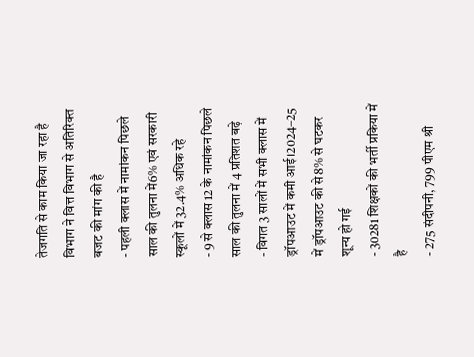तेजगति से काम किया जा रहा है विभाग ने वित्त विभाग से अतिरिक्त बजट की मांग की है
- पहली क्लास में नामांकन पिछले साल की तुलना में6% एवं सरकारी स्कूलों में 32.4% अधिक रहे
- 9 से क्लास 12 के नामांकन पिछले साल की तुलना में 4 प्रतिशत बढ़े
- विगत 3 सालों में सभी क्लास में ड्रॉपआउट में कमी आई।2024–25 में ड्रॉपआउट की से8% से घटकर शून्य हो गई
- 30281 शिक्षकों की भर्ती प्रकिया में है
- 275 संदीपनी, 799 पीएम श्री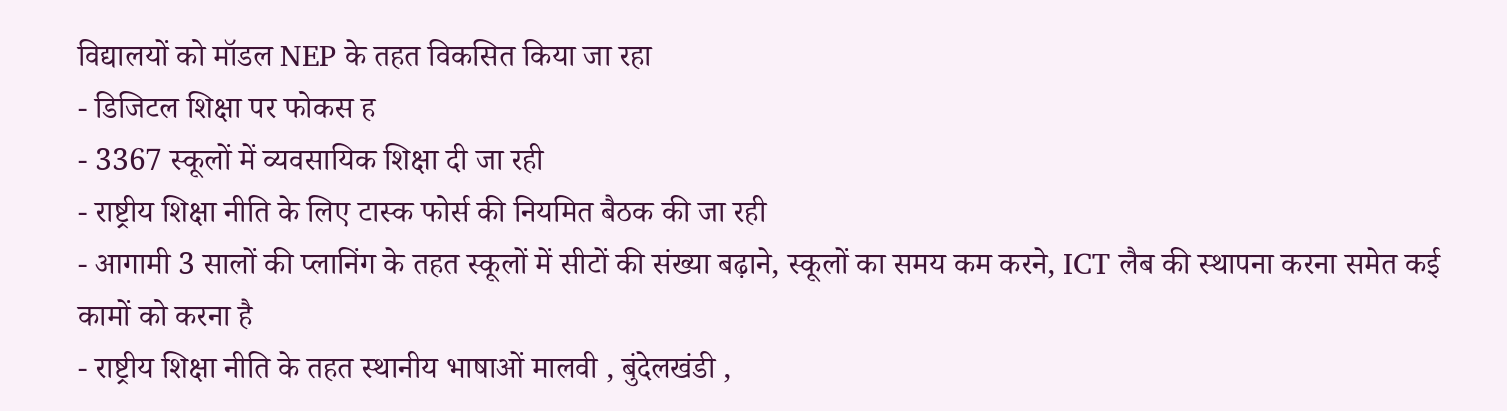विद्यालयों को मॉडल NEP के तहत विकसित किया जा रहा
- डिजिटल शिक्षा पर फोकस ह
- 3367 स्कूलों में व्यवसायिक शिक्षा दी जा रही
- राष्ट्रीय शिक्षा नीति के लिए टास्क फोर्स की नियमित बैठक की जा रही
- आगामी 3 सालों की प्लानिंग के तहत स्कूलों में सीटों की संख्या बढ़ाने, स्कूलों का समय कम करने, ICT लैब की स्थापना करना समेत कई कामों को करना है
- राष्ट्रीय शिक्षा नीति के तहत स्थानीय भाषाओं मालवी , बुंदेलखंडी ,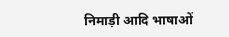निमाड़ी आदि भाषाओं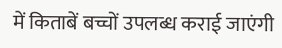में किताबें बच्चों उपलब्ध कराई जाएंगी